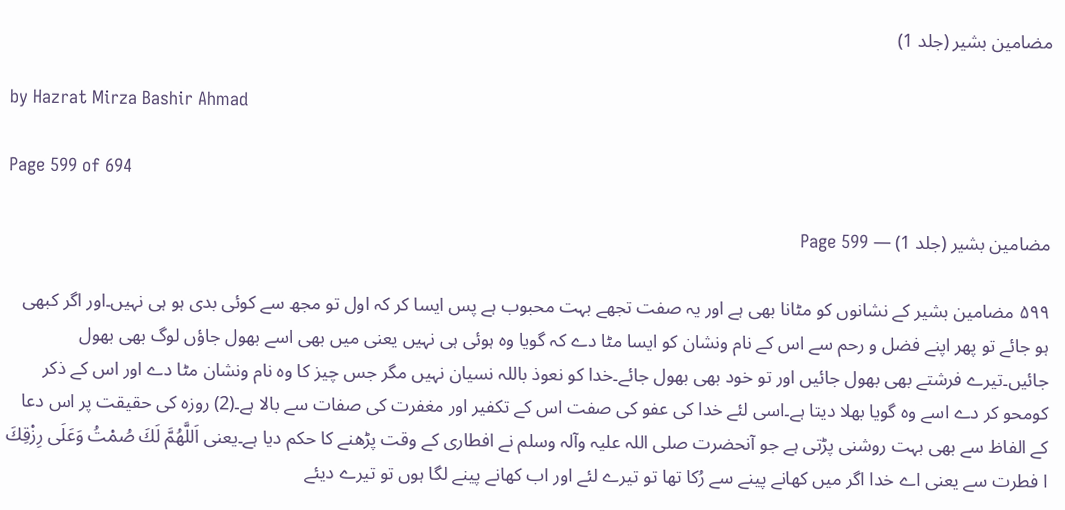مضامین بشیر (جلد 1)

by Hazrat Mirza Bashir Ahmad

Page 599 of 694

مضامین بشیر (جلد 1) — Page 599

۵۹۹ مضامین بشیر کے نشانوں کو مٹانا بھی ہے اور یہ صفت تجھے بہت محبوب ہے پس ایسا کر کہ اول تو مجھ سے کوئی بدی ہو ہی نہیں۔اور اگر کبھی ہو جائے تو پھر اپنے فضل و رحم سے اس کے نام ونشان کو ایسا مٹا دے کہ گویا وہ ہوئی ہی نہیں یعنی میں بھی اسے بھول جاؤں لوگ بھی بھول جائیں۔تیرے فرشتے بھی بھول جائیں اور تو خود بھی بھول جائے۔خدا کو نعوذ باللہ نسیان نہیں مگر جس چیز کا وہ نام ونشان مٹا دے اور اس کے ذکر کومحو کر دے اسے وہ گویا بھلا دیتا ہے۔اسی لئے خدا کی عفو کی صفت اس کے تکفیر اور مغفرت کی صفات سے بالا ہے۔(2) روزہ کی حقیقت پر اس دعا کے الفاظ سے بھی بہت روشنی پڑتی ہے جو آنحضرت صلی اللہ علیہ وآلہ وسلم نے افطاری کے وقت پڑھنے کا حکم دیا ہے۔یعنی اَللَّهُمَّ لَكَ صُمْتُ وَعَلَى رِزْقِكَ ا فطرت سے یعنی اے خدا اگر میں کھانے پینے سے رُکا تھا تو تیرے لئے اور اب کھانے پینے لگا ہوں تو تیرے دیئے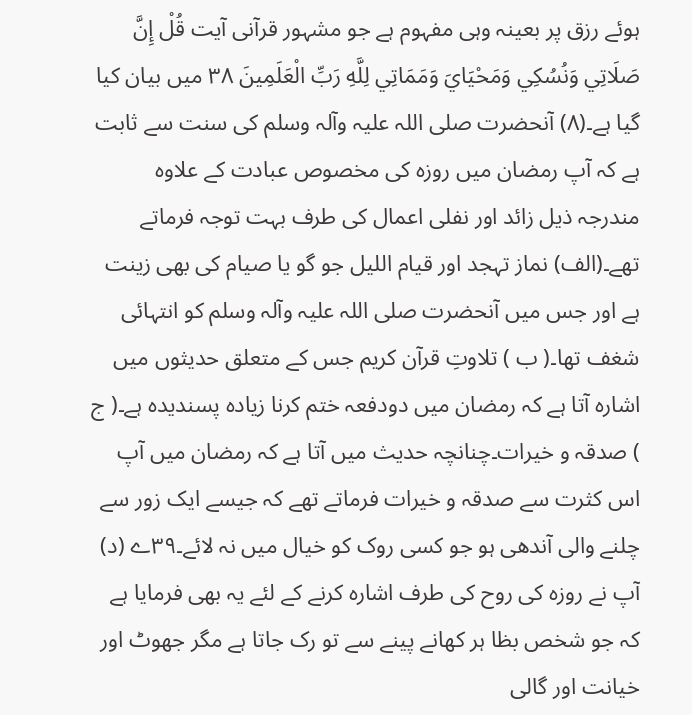ہوئے رزق پر بعینہ وہی مفہوم ہے جو مشہور قرآنی آیت قُلْ إِنَّ صَلَاتِي وَنُسُكِي وَمَحْيَايَ وَمَمَاتِي لِلَّهِ رَبِّ الْعَلَمِینَ ۳۸ میں بیان کیا گیا ہے۔(۸) آنحضرت صلی اللہ علیہ وآلہ وسلم کی سنت سے ثابت ہے کہ آپ رمضان میں روزہ کی مخصوص عبادت کے علاوہ مندرجہ ذیل زائد اور نفلی اعمال کی طرف بہت توجہ فرماتے تھے۔(الف) نماز تہجد اور قیام اللیل جو گو یا صیام کی بھی زینت ہے اور جس میں آنحضرت صلی اللہ علیہ وآلہ وسلم کو انتہائی شغف تھا۔( ب ) تلاوتِ قرآن کریم جس کے متعلق حدیثوں میں اشارہ آتا ہے کہ رمضان میں دودفعہ ختم کرنا زیادہ پسندیدہ ہے۔( ج ) صدقہ و خیرات۔چنانچہ حدیث میں آتا ہے کہ رمضان میں آپ اس کثرت سے صدقہ و خیرات فرماتے تھے کہ جیسے ایک زور سے چلنے والی آندھی ہو جو کسی روک کو خیال میں نہ لائے۔۳۹ے (د) آپ نے روزہ کی روح کی طرف اشارہ کرنے کے لئے یہ بھی فرمایا ہے کہ جو شخص بظا ہر کھانے پینے سے تو رک جاتا ہے مگر جھوٹ اور خیانت اور گالی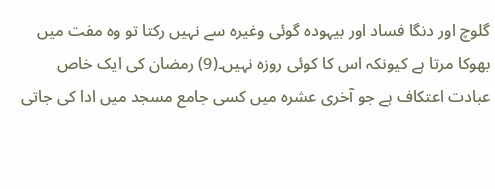گلوچ اور دنگا فساد اور بیہودہ گوئی وغیرہ سے نہیں رکتا تو وہ مفت میں بھوکا مرتا ہے کیونکہ اس کا کوئی روزہ نہیں۔(9) رمضان کی ایک خاص عبادت اعتکاف ہے جو آخری عشرہ میں کسی جامع مسجد میں ادا کی جاتی